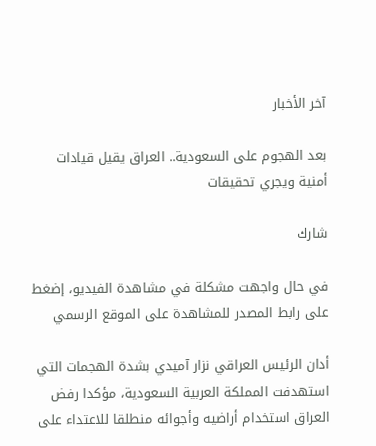آخر الأخبار

بعد الهجوم على السعودية.. العراق يقيل قيادات أمنية ويجري تحقيقات

شارك

في حال واجهت مشكلة في مشاهدة الفيديو، إضغط على رابط المصدر للمشاهدة على الموقع الرسمي

أدان الرئيس العراقي نزار آميدي بشدة الهجمات التي استهدفت المملكة العربية السعودية، مؤكدا رفض العراق استخدام أراضيه وأجوائه منطلقا للاعتداء على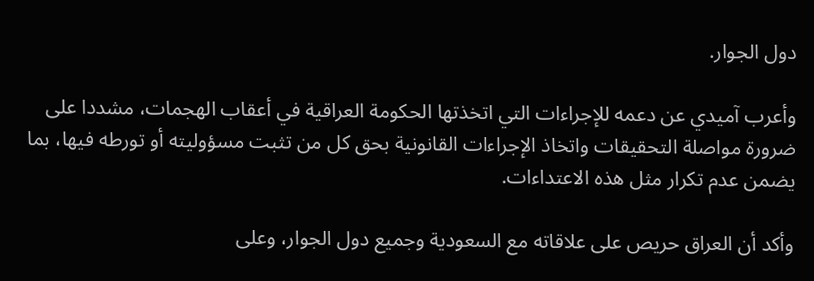دول الجوار.

وأعرب آميدي عن دعمه للإجراءات التي اتخذتها الحكومة العراقية في أعقاب الهجمات، مشددا على ضرورة مواصلة التحقيقات واتخاذ الإجراءات القانونية بحق كل من تثبت مسؤوليته أو تورطه فيها، بما يضمن عدم تكرار مثل هذه الاعتداءات.

وأكد أن العراق حريص على علاقاته مع السعودية وجميع دول الجوار، وعلى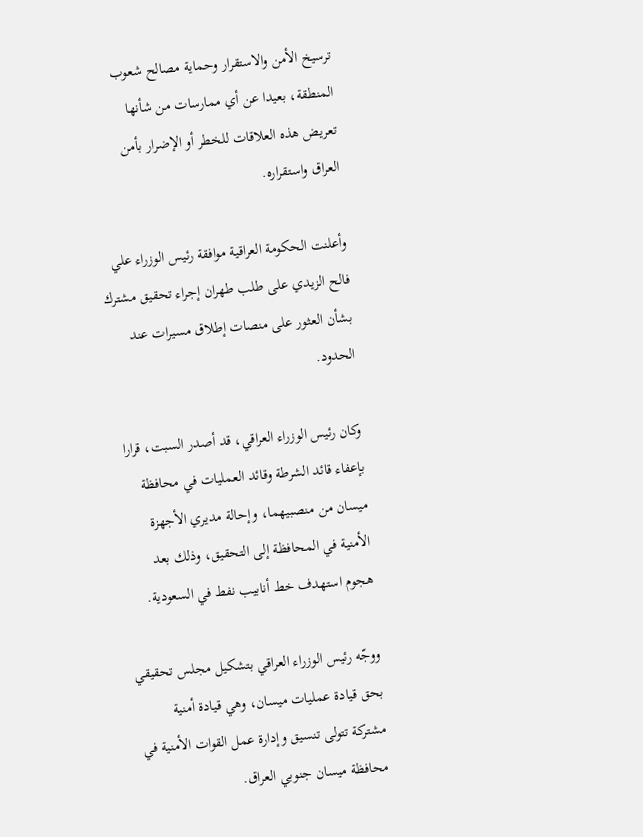ترسيخ الأمن والاستقرار وحماية مصالح شعوب المنطقة، بعيدا عن أي ممارسات من شأنها تعريض هذه العلاقات للخطر أو الإضرار بأمن العراق واستقراره.

وأعلنت الحكومة العراقية موافقة رئيس الوزراء علي فالح الزيدي على طلب طهران إجراء تحقيق مشترك بشأن العثور على منصات إطلاق مسيرات عند الحدود.

وكان رئيس الوزراء العراقي، قد أصدر السبت، قرارا بإعفاء قائد الشرطة وقائد العمليات في محافظة ميسان من منصبيهما، وإحالة مديري الأجهزة الأمنية في المحافظة إلى التحقيق، وذلك بعد هجوم استهدف خط أنابيب نفط في السعودية.

ووجّه رئيس الوزراء العراقي بتشكيل مجلس تحقيقي بحق قيادة عمليات ميسان، وهي قيادة أمنية مشتركة تتولى تنسيق وإدارة عمل القوات الأمنية في محافظة ميسان جنوبي العراق.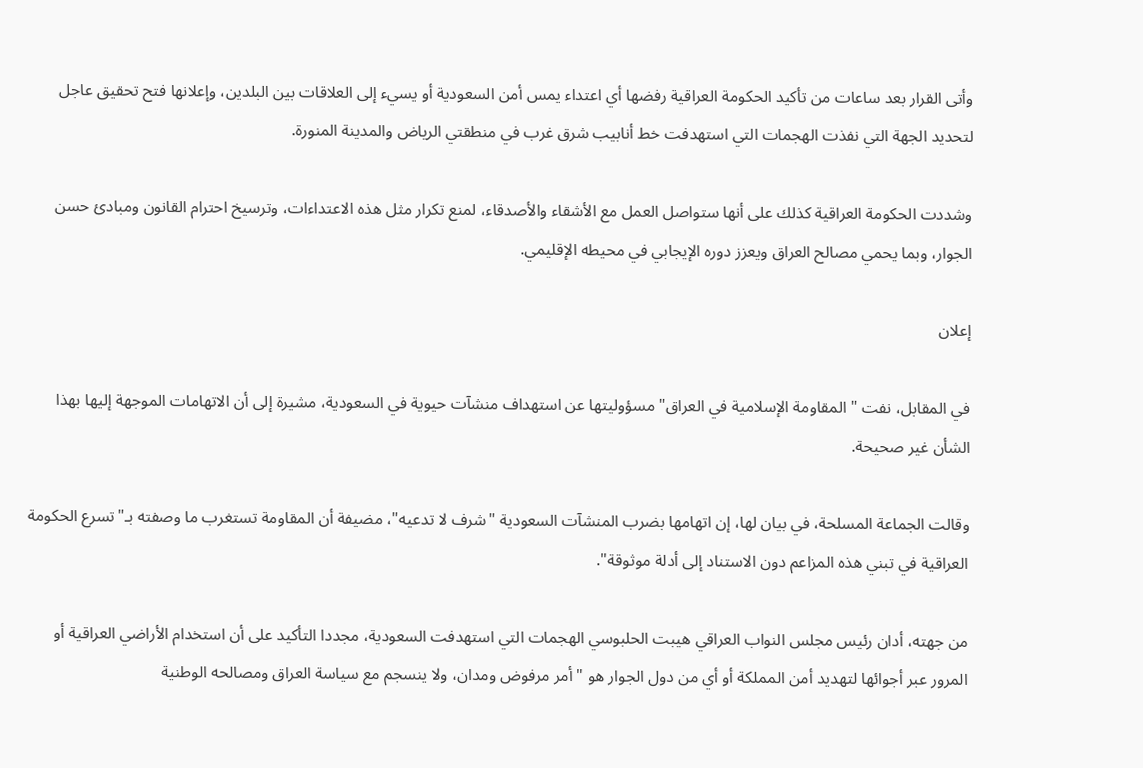وأتى القرار بعد ساعات من تأكيد الحكومة العراقية رفضها أي اعتداء يمس أمن السعودية أو يسيء إلى العلاقات بين البلدين، وإعلانها فتح تحقيق عاجل لتحديد الجهة التي نفذت الهجمات التي استهدفت خط أنابيب شرق غرب في منطقتي الرياض والمدينة المنورة.

وشددت الحكومة العراقية كذلك على أنها ستواصل العمل مع الأشقاء والأصدقاء، لمنع تكرار مثل هذه الاعتداءات، وترسيخ احترام القانون ومبادئ حسن الجوار، وبما يحمي مصالح العراق ويعزز دوره الإيجابي في محيطه الإقليمي.

إعلان

في المقابل، نفت " المقاومة الإسلامية في العراق" مسؤوليتها عن استهداف منشآت حيوية في السعودية، مشيرة إلى أن الاتهامات الموجهة إليها بهذا الشأن غير صحيحة.

وقالت الجماعة المسلحة، في بيان لها، إن اتهامها بضرب المنشآت السعودية "شرف لا تدعيه"، مضيفة أن المقاومة تستغرب ما وصفته بـ"تسرع الحكومة العراقية في تبني هذه المزاعم دون الاستناد إلى أدلة موثوقة".

من جهته، أدان رئيس مجلس النواب العراقي هيبت الحلبوسي الهجمات التي استهدفت السعودية، مجددا التأكيد على أن استخدام الأراضي العراقية أو المرور عبر أجوائها لتهديد أمن المملكة أو أي من دول الجوار هو "أمر مرفوض ومدان، ولا ينسجم مع سياسة العراق ومصالحه الوطنية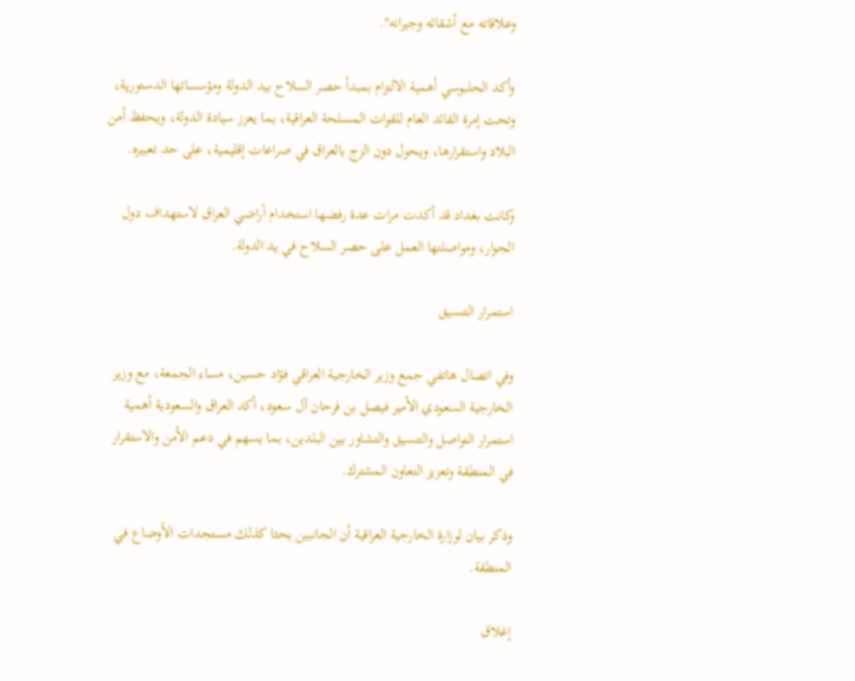وعلاقاته مع أشقائه وجيرانه".

وأكد الحلبوسي أهمية الالتزام بمبدأ حصر السلاح بيد الدولة ومؤسساتها الدستورية، وتحت إمرة القائد العام للقوات المسلحة العراقية، بما يعزز سيادة الدولة، ويحفظ أمن البلاد واستقرارها، ويحول دون الزج بالعراق في صراعات إقليمية، على حد تعبيره.

وكانت بغداد قد أكدت مرات عدة رفضها استخدام أراضي العراق لاستهداف دول الجوار، ومواصلتها العمل على حصر السلاح في يد الدولة.

استمرار التنسيق

وفي اتصال هاتفي جمع وزير الخارجية العراقي فؤاد حسين، مساء الجمعة، مع وزير الخارجية السعودي الأمير فيصل بن فرحان آل سعود، أكد العراق والسعودية أهمية استمرار التواصل والتنسيق والتشاور بين البلدين، بما يسهم في دعم الأمن والاستقرار في المنطقة وتعزيز التعاون المشترك.

وذكر بيان لوزارة الخارجية العراقية أن الجانبين بحثا كذلك مستجدات الأوضاع في المنطقة.

إغلاق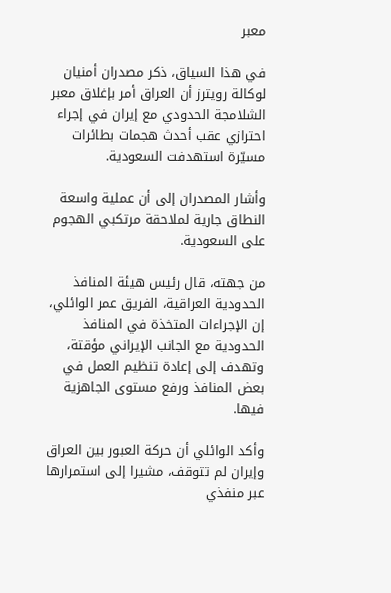معبر

في هذا السياق، ذكر مصدران أمنيان لوكالة رويترز أن العراق أمر بإغلاق معبر الشلامجة الحدودي مع إيران في إجراء احترازي عقب أحدث هجمات بطائرات مسيّرة استهدفت السعودية.

وأشار المصدران إلى أن عملية واسعة النطاق جارية لملاحقة مرتكبي الهجوم على السعودية.

من جهته، قال رئيس هيئة المنافذ الحدودية العراقية، الفريق عمر الوائلي، إن الإجراءات المتخذة في المنافذ الحدودية مع الجانب الإيراني مؤقتة، وتهدف إلى إعادة تنظيم العمل في بعض المنافذ ورفع مستوى الجاهزية فيها.

وأكد الوائلي أن حركة العبور بين العراق وإيران لم تتوقف، مشيرا إلى استمرارها عبر منفذي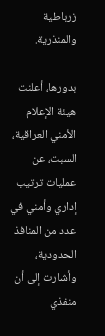زرباطية والمنذرية.

بدورها، أعلنت هيئة الإعلام الأمني العراقية، السبت، عن عمليات ترتيب إداري وأمني في عدد من المنافذ الحدودية، وأشارت إلى أن منفذي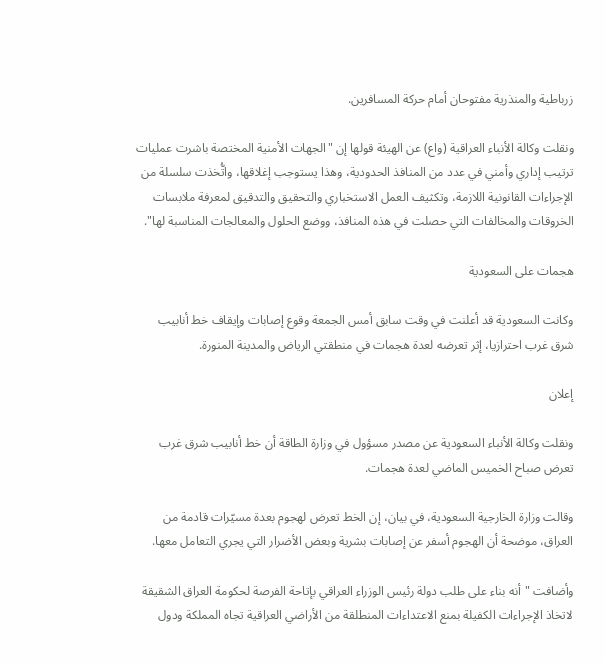زرباطية والمنذرية مفتوحان أمام حركة المسافرين.

ونقلت وكالة الأنباء العراقية (واع) عن الهيئة قولها إن "الجهات الأمنية المختصة باشرت عمليات ترتيب إداري وأمني في عدد من المنافذ الحدودية، وهذا يستوجب إغلاقها، واتُّخذت سلسلة من الإجراءات القانونية اللازمة، وتكثيف العمل الاستخباري والتحقيق والتدقيق لمعرفة ملابسات الخروقات والمخالفات التي حصلت في هذه المنافذ، ووضع الحلول والمعالجات المناسبة لها".

هجمات على السعودية

وكانت السعودية قد أعلنت في وقت سابق أمس الجمعة وقوع إصابات وإيقاف خط أنابيب شرق غرب احترازيا، إثر تعرضه لعدة هجمات في منطقتي الرياض والمدينة المنورة.

إعلان

ونقلت وكالة الأنباء السعودية عن مصدر مسؤول في وزارة الطاقة أن خط أنابيب شرق غرب تعرض صباح الخميس الماضي لعدة هجمات.

وقالت وزارة الخارجية السعودية، في بيان، إن الخط تعرض لهجوم بعدة مسيّرات قادمة من العراق، موضحة أن الهجوم أسفر عن إصابات بشرية وبعض الأضرار التي يجري التعامل معها.

وأضافت "أنه بناء على طلب دولة رئيس الوزراء العراقي بإتاحة الفرصة لحكومة العراق الشقيقة لاتخاذ الإجراءات الكفيلة بمنع الاعتداءات المنطلقة من الأراضي العراقية تجاه المملكة ودول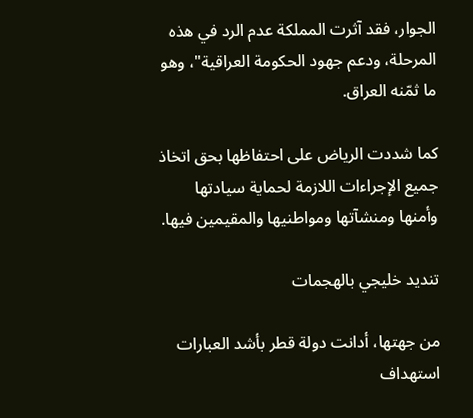الجوار، فقد آثرت المملكة عدم الرد في هذه المرحلة، ودعم جهود الحكومة العراقية"، وهو ما ثمّنه العراق.

كما شددت الرياض على احتفاظها بحق اتخاذ جميع الإجراءات اللازمة لحماية سيادتها وأمنها ومنشآتها ومواطنيها والمقيمين فيها.

تنديد خليجي بالهجمات

من جهتها، أدانت دولة قطر بأشد العبارات استهداف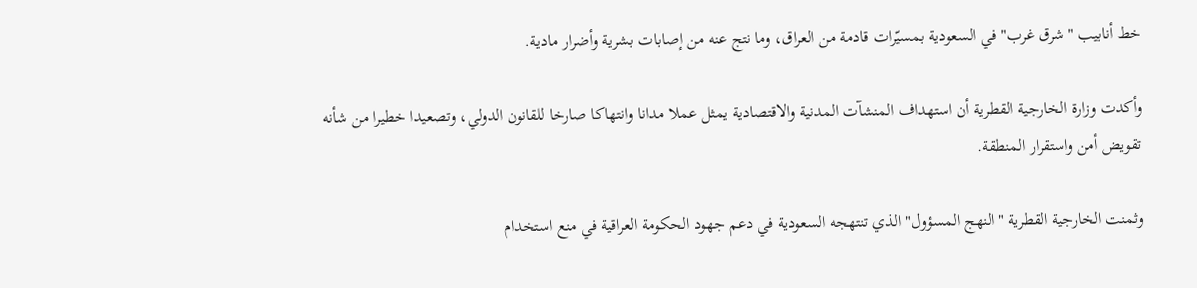خط أنابيب "شرق غرب" في السعودية بمسيّرات قادمة من العراق، وما نتج عنه من إصابات بشرية وأضرار مادية.

وأكدت وزارة الخارجية القطرية أن استهداف المنشآت المدنية والاقتصادية يمثل عملا مدانا وانتهاكا صارخا للقانون الدولي، وتصعيدا خطيرا من شأنه تقويض أمن واستقرار المنطقة.

وثمنت الخارجية القطرية "النهج المسؤول" الذي تنتهجه السعودية في دعم جهود الحكومة العراقية في منع استخدام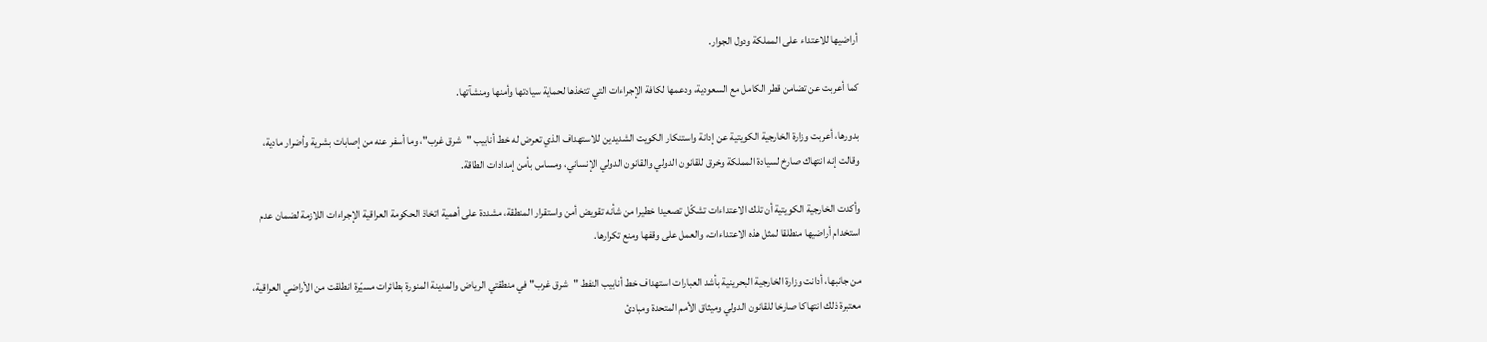أراضيها للاعتداء على المملكة ودول الجوار.

كما أعربت عن تضامن قطر الكامل مع السعودية، ودعمها لكافة الإجراءات التي تتخذها لحماية سيادتها وأمنها ومنشآتها.

بدورها، أعربت وزارة الخارجية الكويتية عن إدانة واستنكار الكويت الشديدين للاستهداف الذي تعرض له خط أنابيب "شرق غرب"، وما أسفر عنه من إصابات بشرية وأضرار مادية، وقالت إنه انتهاك صارخ لسيادة المملكة وخرق للقانون الدولي والقانون الدولي الإنساني، ومساس بأمن إمدادات الطاقة.

وأكدت الخارجية الكويتية أن تلك الاعتداءات تشكّل تصعيدا خطيرا من شأنه تقويض أمن واستقرار المنطقة، مشددة على أهمية اتخاذ الحكومة العراقية الإجراءات اللازمة لضمان عدم استخدام أراضيها منطلقا لمثل هذه الاعتداءات، والعمل على وقفها ومنع تكرارها.

من جانبها، أدانت وزارة الخارجية البحرينية بأشد العبارات استهداف خط أنابيب النفط "شرق غرب" في منطقتي الرياض والمدينة المنورة بطائرات مسيّرة انطلقت من الأراضي العراقية، معتبرة ذلك انتهاكا صارخا للقانون الدولي وميثاق الأمم المتحدة ومبادئ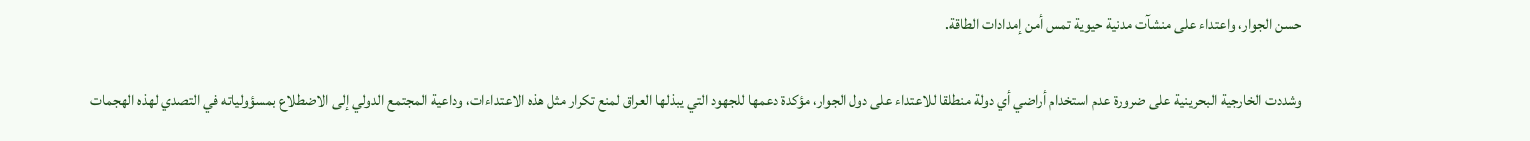حسن الجوار، واعتداء على منشآت مدنية حيوية تمس أمن إمدادات الطاقة.

وشددت الخارجية البحرينية على ضرورة عدم استخدام أراضي أي دولة منطلقا للاعتداء على دول الجوار، مؤكدة دعمها للجهود التي يبذلها العراق لمنع تكرار مثل هذه الاعتداءات، وداعية المجتمع الدولي إلى الاضطلاع بمسؤولياته في التصدي لهذه الهجمات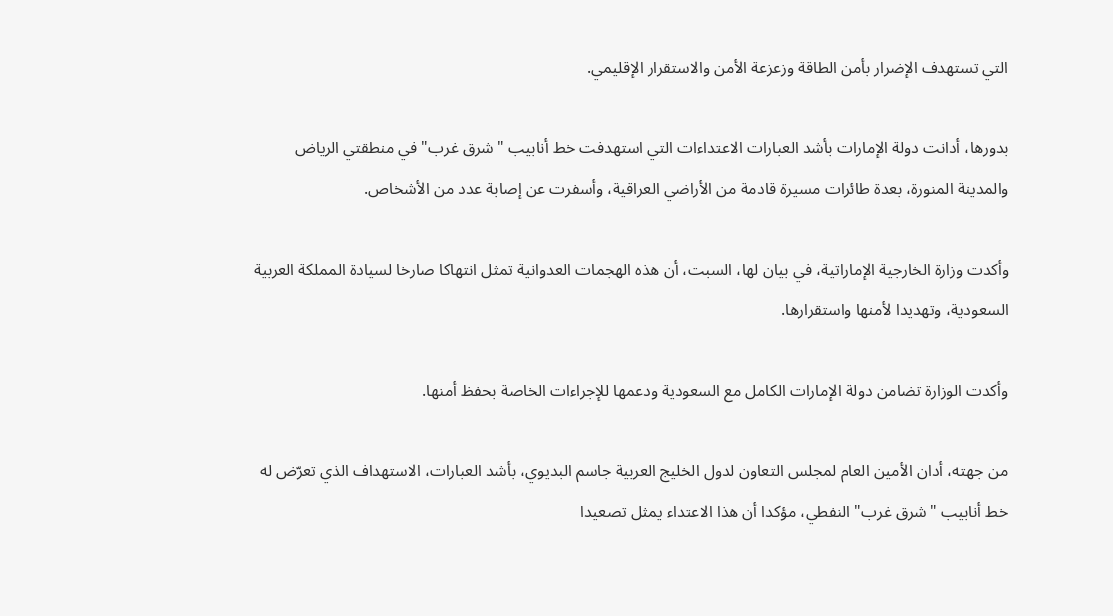التي تستهدف الإضرار بأمن الطاقة وزعزعة الأمن والاستقرار الإقليمي.

بدورها، أدانت دولة الإمارات بأشد العبارات الاعتداءات التي استهدفت خط أنابيب "شرق غرب" في منطقتي الرياض والمدينة المنورة، بعدة طائرات مسيرة قادمة من الأراضي العراقية، وأسفرت عن إصابة عدد من الأشخاص.

وأكدت وزارة الخارجية الإماراتية، في بيان لها، السبت، أن هذه الهجمات العدوانية تمثل انتهاكا صارخا لسيادة المملكة العربية السعودية، وتهديدا لأمنها واستقرارها.

وأكدت الوزارة تضامن دولة الإمارات الكامل مع السعودية ودعمها للإجراءات الخاصة بحفظ أمنها.

من جهته، أدان الأمين العام لمجلس التعاون لدول الخليج العربية جاسم البديوي، بأشد العبارات، الاستهداف الذي تعرّض له خط أنابيب "شرق غرب" النفطي، مؤكدا أن هذا الاعتداء يمثل تصعيدا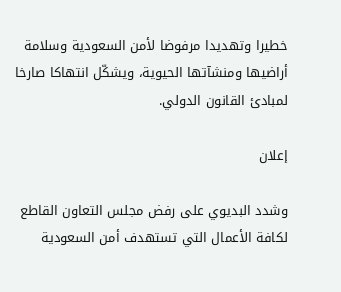خطيرا وتهديدا مرفوضا لأمن السعودية وسلامة أراضيها ومنشآتها الحيوية، ويشكّل انتهاكا صارخا لمبادئ القانون الدولي.

إعلان

وشدد البديوي على رفض مجلس التعاون القاطع لكافة الأعمال التي تستهدف أمن السعودية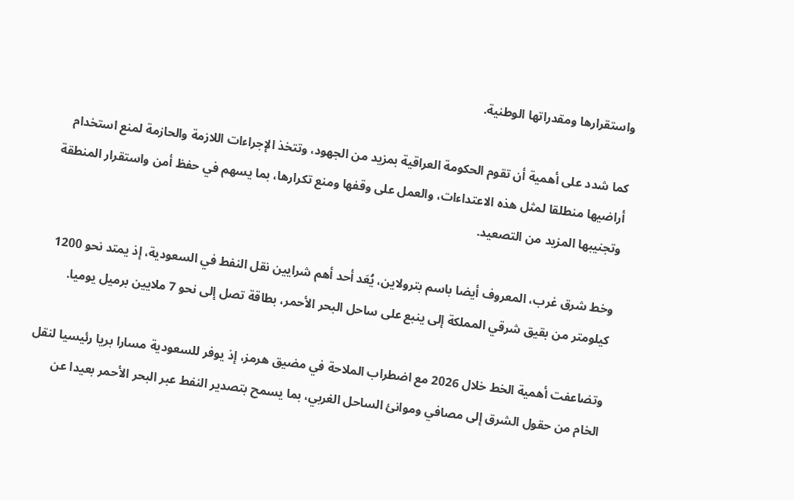واستقرارها ومقدراتها الوطنية.

كما شدد على أهمية أن تقوم الحكومة العراقية بمزيد من الجهود، وتتخذ الإجراءات اللازمة والحازمة لمنع استخدام أراضيها منطلقا لمثل هذه الاعتداءات، والعمل على وقفها ومنع تكرارها، بما يسهم في حفظ أمن واستقرار المنطقة وتجنيبها المزيد من التصعيد.

وخط شرق غرب، المعروف أيضا باسم بترولاين، يُعَد أحد أهم شرايين نقل النفط في السعودية، إذ يمتد نحو 1200 كيلومتر من بقيق شرقي المملكة إلى ينبع على ساحل البحر الأحمر، بطاقة تصل إلى نحو 7 ملايين برميل يوميا.

وتضاعفت أهمية الخط خلال 2026 مع اضطراب الملاحة في مضيق هرمز، إذ يوفر للسعودية مسارا بريا رئيسيا لنقل الخام من حقول الشرق إلى مصافي وموانئ الساحل الغربي، بما يسمح بتصدير النفط عبر البحر الأحمر بعيدا عن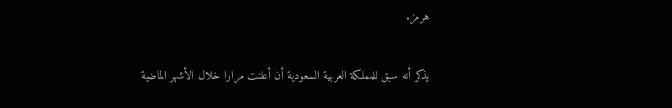هرمز.

يذكر أنه سبق للمملكة العربية السعودية أن أعلنت مرارا خلال الأشهر الماضية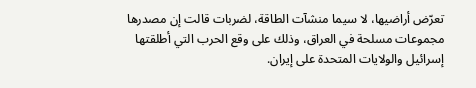تعرّض أراضيها، لا سيما منشآت الطاقة، لضربات قالت إن مصدرها مجموعات مسلحة في العراق، وذلك على وقع الحرب التي أطلقتها إسرائيل والولايات المتحدة على إيران.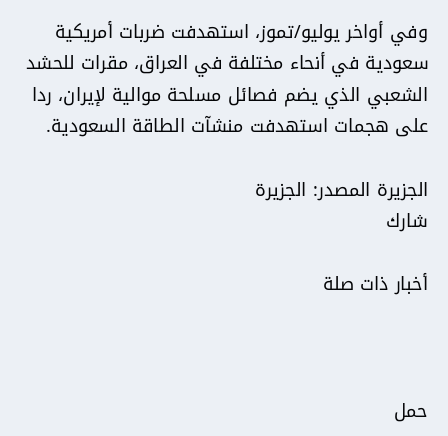وفي أواخر يوليو/تموز، استهدفت ضربات أمريكية سعودية في أنحاء مختلفة في العراق، مقرات للحشد الشعبي الذي يضم فصائل مسلحة موالية لإيران، ردا على هجمات استهدفت منشآت الطاقة السعودية.

الجزيرة المصدر: الجزيرة
شارك

أخبار ذات صلة



حمل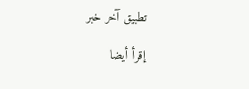تطبيق آخر خبر

إقرأ أيضا